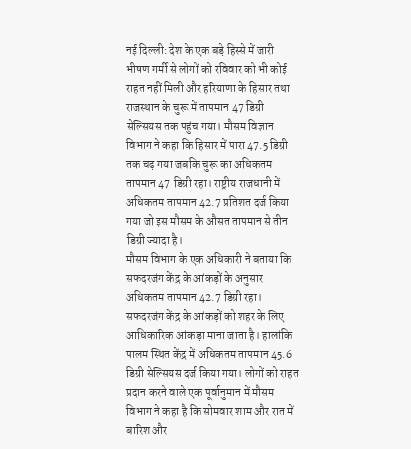नई दिल्ली: देश के एक बड़े हिस्से में जारी भीषण गर्मी से लोगों को रविवार को भी कोई राहत नहीं मिली और हरियाणा के हिसार तथा राजस्थान के चुरू में तापमान 47 डिग्री सेल्सियस तक पहुंच गया। मौसम विज्ञान विभाग ने कहा कि हिसार में पारा 47.5 डिग्री तक चढ़ गया जबकि चुरू का अधिकतम तापमान 47 डिग्री रहा। राष्ट्रीय राजधानी में अधिकतम तापमान 42.7 प्रतिशत दर्ज किया गया जो इस मौसम के औसत तापमान से तीन डिग्री ज्यादा है।
मौसम विभाग के एक अधिकारी ने बताया कि सफदरजंग केंद्र के आंकड़ों के अनुसार अधिकतम तापमान 42.7 डिग्री रहा। सफदरजंग केंद्र के आंकड़ों को शहर के लिए आधिकारिक आंकड़ा माना जाता है। हालांकि पालम स्थित केंद्र में अधिकतम तापमान 45.6 डिग्री सेल्सियस दर्ज किया गया। लोगों को राहत प्रदान करने वाले एक पूर्वानुमान में मौसम विभाग ने कहा है कि सोमवार शाम और रात में बारिश और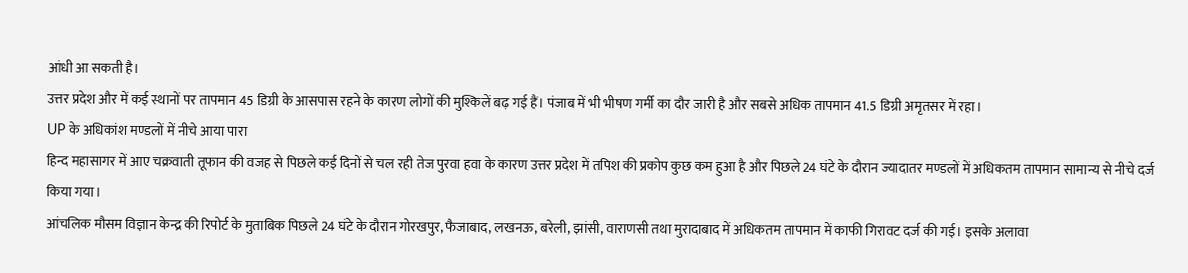आंधी आ सकती है।
उत्तर प्रदेश और में कई स्थानों पर तापमान 45 डिग्री के आसपास रहने के कारण लोगों की मुश्किलें बढ़ गई हैं। पंजाब में भी भीषण गर्मी का दौर जारी है और सबसे अधिक तापमान 41.5 डिग्री अमृतसर में रहा।
UP के अधिकांश मण्डलों में नीचे आया पारा
हिन्द महासागर में आए चक्रवाती तूफान की वजह से पिछले कई दिनों से चल रही तेज पुरवा हवा के कारण उत्तर प्रदेश में तपिश की प्रकोप कुछ कम हुआ है और पिछले 24 घंटे के दौरान ज्यादातर मण्डलों में अधिकतम तापमान सामान्य से नीचे दर्ज किया गया।
आंचलिक मौसम विज्ञान केन्द्र की रिपोर्ट के मुताबिक पिछले 24 घंटे के दौरान गोरखपुर, फैजाबाद, लखनऊ, बरेली, झांसी, वाराणसी तथा मुरादाबाद में अधिकतम तापमान में काफी गिरावट दर्ज की गई। इसके अलावा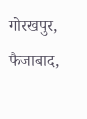गोरखपुर, फैजाबाद,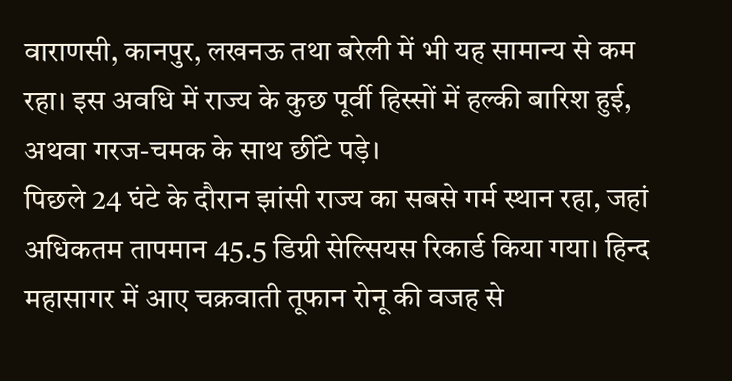वाराणसी, कानपुर, लखनऊ तथा बरेली में भी यह सामान्य से कम रहा। इस अवधि में राज्य के कुछ पूर्वी हिस्सों में हल्की बारिश हुई, अथवा गरज-चमक के साथ छींटे पड़े।
पिछले 24 घंटे के दौरान झांसी राज्य का सबसे गर्म स्थान रहा, जहां अधिकतम तापमान 45.5 डिग्री सेल्सियस रिकार्ड किया गया। हिन्द महासागर में आए चक्रवाती तूफान रोनू की वजह से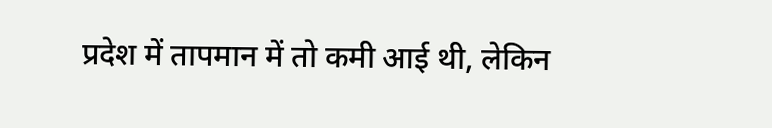प्रदेश में तापमान में तो कमी आई थी, लेकिन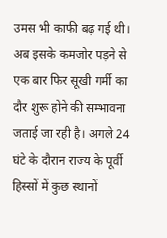उमस भी काफी बढ़ गई थी। अब इसके कमजोर पड़ने से एक बार फिर सूखी गर्मी का दौर शुरू होने की सम्भावना जताई जा रही है। अगले 24 घंटे के दौरान राज्य के पूर्वी हिस्सों में कुछ स्थानों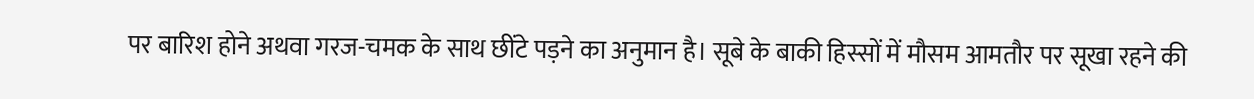पर बारिश होने अथवा गरज-चमक के साथ छींटे पड़ने का अनुमान है। सूबे के बाकी हिस्सों में मौसम आमतौर पर सूखा रहने की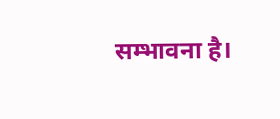सम्भावना है।